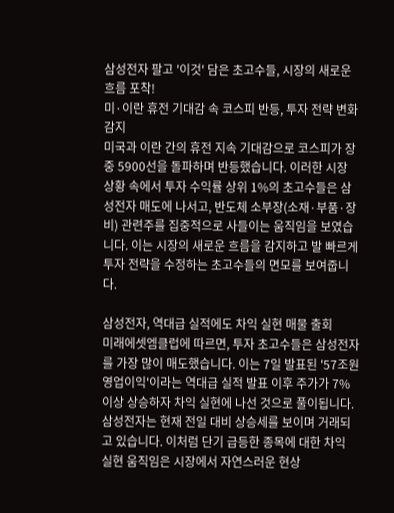삼성전자 팔고 '이것' 담은 초고수들, 시장의 새로운 흐름 포착!
미·이란 휴전 기대감 속 코스피 반등, 투자 전략 변화 감지
미국과 이란 간의 휴전 지속 기대감으로 코스피가 장중 5900선을 돌파하며 반등했습니다. 이러한 시장 상황 속에서 투자 수익률 상위 1%의 초고수들은 삼성전자 매도에 나서고, 반도체 소부장(소재·부품·장비) 관련주를 집중적으로 사들이는 움직임을 보였습니다. 이는 시장의 새로운 흐름을 감지하고 발 빠르게 투자 전략을 수정하는 초고수들의 면모를 보여줍니다.

삼성전자, 역대급 실적에도 차익 실현 매물 출회
미래에셋엠클럽에 따르면, 투자 초고수들은 삼성전자를 가장 많이 매도했습니다. 이는 7일 발표된 '57조원 영업이익'이라는 역대급 실적 발표 이후 주가가 7% 이상 상승하자 차익 실현에 나선 것으로 풀이됩니다. 삼성전자는 현재 전일 대비 상승세를 보이며 거래되고 있습니다. 이처럼 단기 급등한 종목에 대한 차익 실현 움직임은 시장에서 자연스러운 현상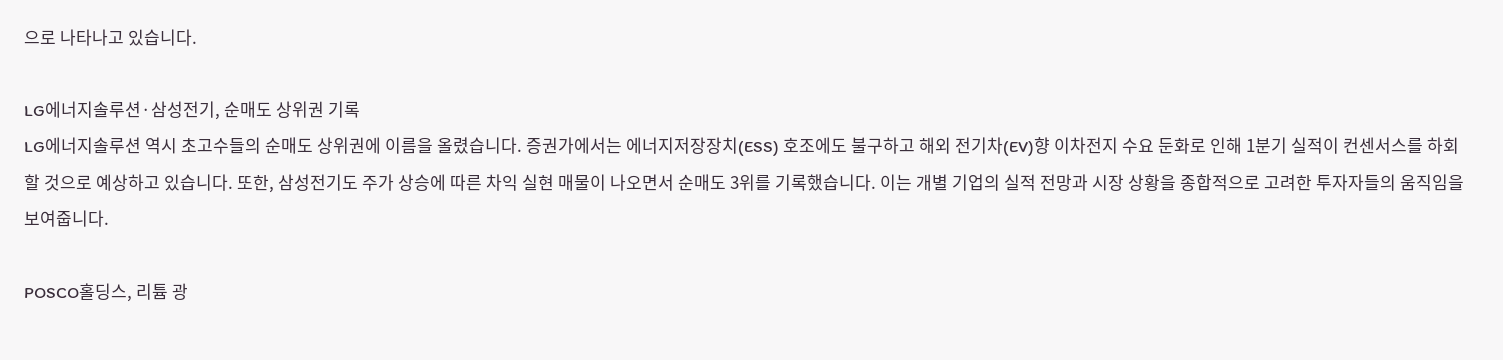으로 나타나고 있습니다.

LG에너지솔루션·삼성전기, 순매도 상위권 기록
LG에너지솔루션 역시 초고수들의 순매도 상위권에 이름을 올렸습니다. 증권가에서는 에너지저장장치(ESS) 호조에도 불구하고 해외 전기차(EV)향 이차전지 수요 둔화로 인해 1분기 실적이 컨센서스를 하회할 것으로 예상하고 있습니다. 또한, 삼성전기도 주가 상승에 따른 차익 실현 매물이 나오면서 순매도 3위를 기록했습니다. 이는 개별 기업의 실적 전망과 시장 상황을 종합적으로 고려한 투자자들의 움직임을 보여줍니다.

POSCO홀딩스, 리튬 광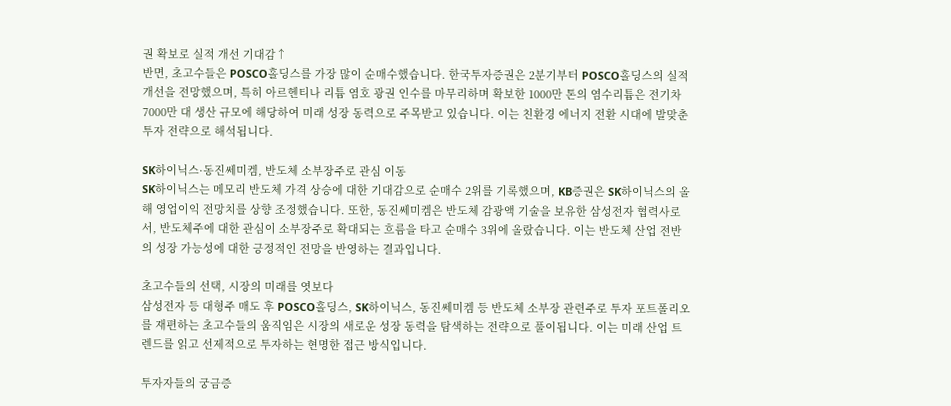권 확보로 실적 개선 기대감↑
반면, 초고수들은 POSCO홀딩스를 가장 많이 순매수했습니다. 한국투자증권은 2분기부터 POSCO홀딩스의 실적 개선을 전망했으며, 특히 아르헨티나 리튬 염호 광권 인수를 마무리하며 확보한 1000만 톤의 염수리튬은 전기차 7000만 대 생산 규모에 해당하여 미래 성장 동력으로 주목받고 있습니다. 이는 친환경 에너지 전환 시대에 발맞춘 투자 전략으로 해석됩니다.

SK하이닉스·동진쎄미켐, 반도체 소부장주로 관심 이동
SK하이닉스는 메모리 반도체 가격 상승에 대한 기대감으로 순매수 2위를 기록했으며, KB증권은 SK하이닉스의 올해 영업이익 전망치를 상향 조정했습니다. 또한, 동진쎄미켐은 반도체 감광액 기술을 보유한 삼성전자 협력사로서, 반도체주에 대한 관심이 소부장주로 확대되는 흐름을 타고 순매수 3위에 올랐습니다. 이는 반도체 산업 전반의 성장 가능성에 대한 긍정적인 전망을 반영하는 결과입니다.

초고수들의 선택, 시장의 미래를 엿보다
삼성전자 등 대형주 매도 후 POSCO홀딩스, SK하이닉스, 동진쎄미켐 등 반도체 소부장 관련주로 투자 포트폴리오를 재편하는 초고수들의 움직임은 시장의 새로운 성장 동력을 탐색하는 전략으로 풀이됩니다. 이는 미래 산업 트렌드를 읽고 선제적으로 투자하는 현명한 접근 방식입니다.

투자자들의 궁금증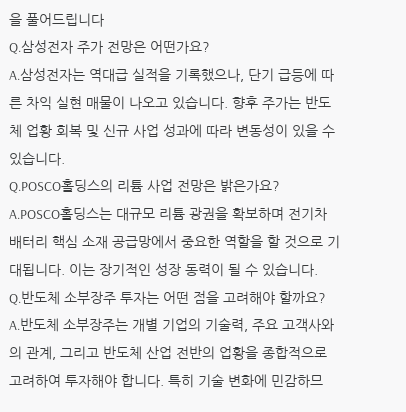을 풀어드립니다
Q.삼성전자 주가 전망은 어떤가요?
A.삼성전자는 역대급 실적을 기록했으나, 단기 급등에 따른 차익 실현 매물이 나오고 있습니다. 향후 주가는 반도체 업황 회복 및 신규 사업 성과에 따라 변동성이 있을 수 있습니다.
Q.POSCO홀딩스의 리튬 사업 전망은 밝은가요?
A.POSCO홀딩스는 대규모 리튬 광권을 확보하며 전기차 배터리 핵심 소재 공급망에서 중요한 역할을 할 것으로 기대됩니다. 이는 장기적인 성장 동력이 될 수 있습니다.
Q.반도체 소부장주 투자는 어떤 점을 고려해야 할까요?
A.반도체 소부장주는 개별 기업의 기술력, 주요 고객사와의 관계, 그리고 반도체 산업 전반의 업황을 종합적으로 고려하여 투자해야 합니다. 특히 기술 변화에 민감하므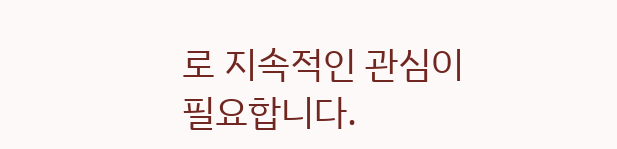로 지속적인 관심이 필요합니다.